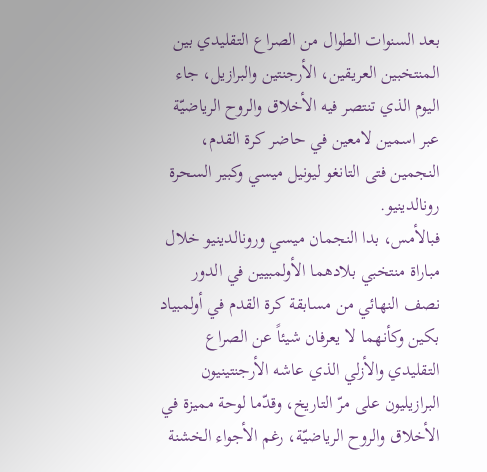بعد السنوات الطوال من الصراع التقليدي بين المنتخبين العريقين، الأرجنتين والبرازيل، جاء اليوم الذي تنتصر فيه الأخلاق والروح الرياضيّة عبر اسمين لامعين في حاضر كرة القدم، النجمين فتى التانغو ليونيل ميسي وكبير السحرة رونالدينيو.
فبالأمس، بدا النجمان ميسي ورونالدينيو خلال مباراة منتخبي بلادهما الأولمبيين في الدور نصف النهائي من مسابقة كرة القدم في أولمبياد بكين وكأنهما لا يعرفان شيئاً عن الصراع التقليدي والأزلي الذي عاشه الأرجنتينيون البرازيليون على مرّ التاريخ، وقدّما لوحة مميزة في الأخلاق والروح الرياضيّة، رغم الأجواء الخشنة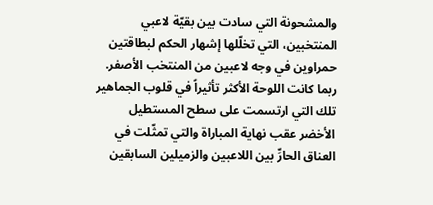والمشحونة التي سادت بين بقيّة لاعبي المنتخبين، التي تخلّلها إشهار الحكم لبطاقتين حمراوين في وجه لاعبين من المنتخب الأصفر.
ربما كانت اللوحة الأكثر تأثيراً في قلوب الجماهير تلك التي ارتسمت على سطح المستطيل الأخضر عقب نهاية المباراة والتي تمثّلت في العناق الحارِّ بين اللاعبين والزميلين السابقين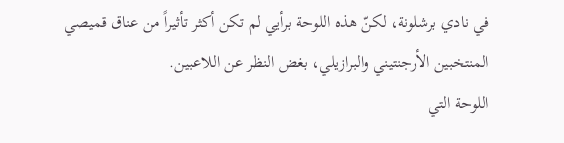في نادي برشلونة، لكنّ هذه اللوحة برأيي لم تكن أكثر تأثيراً من عناق قميصي المنتخبين الأرجنتيني والبرازيلي، بغض النظر عن اللاعبين.
اللوحة التي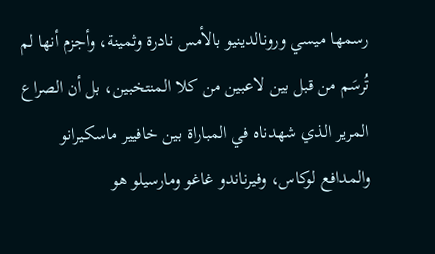رسمها ميسي ورونالدينيو بالأمس نادرة وثمينة، وأجزم أنها لم تُرسَم من قبل بين لاعبين من كلا المنتخبين، بل أن الصراع المرير الذي شهدناه في المباراة بين خافيير ماسكيرانو والمدافع لوكاس، وفيرناندو غاغو ومارسيلو هو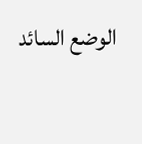الوضع السائد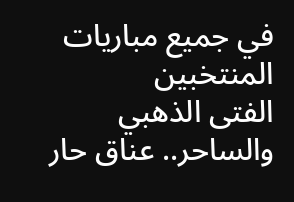في جميع مباريات المنتخبين
الفتى الذهبي والساحر.. عناق حار